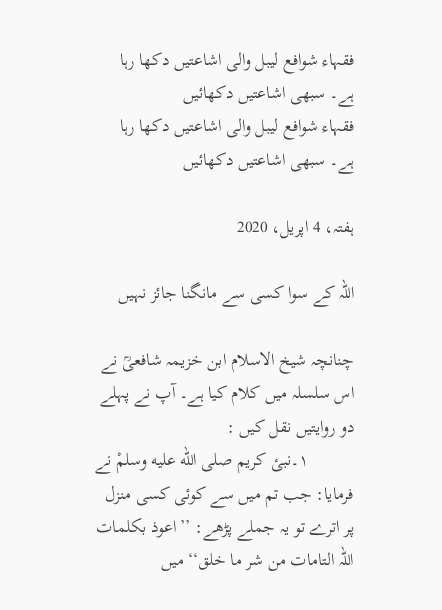فقہاء شوافع لیبل والی اشاعتیں دکھا رہا ہے۔ سبھی اشاعتیں دکھائیں
فقہاء شوافع لیبل والی اشاعتیں دکھا رہا ہے۔ سبھی اشاعتیں دکھائیں

ہفتہ، 4 اپریل، 2020

اللہ کے سوا کسی سے مانگنا جائز نہیں

چنانچہ شیخ الاسلام ابن خزیمہ شافعیؒ نے اس سلسلہ میں کلام کیا ہے۔ آپ نے پہلے دو روایتیں نقل کیں :
          ۱۔نبئ کریم صلى الله عليه وسلمْ نے فرمایا: جب تم میں سے کوئی کسی منزل پر اترے تو یہ جملے پڑھے: ’’اعوذ بکلمات اللہ التامات من شر ما خلق‘‘ میں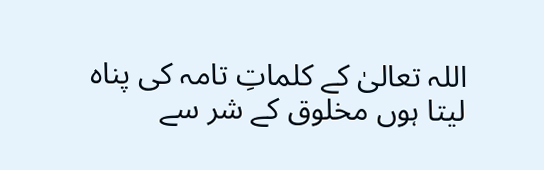اللہ تعالیٰ کے کلماتِ تامہ کی پناہ لیتا ہوں مخلوق کے شر سے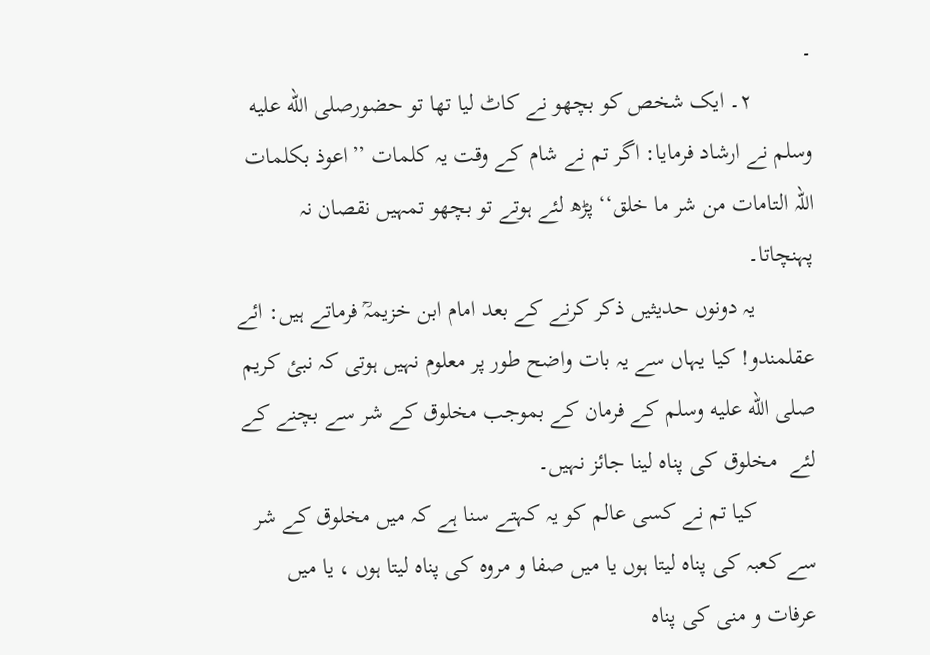۔
          ۲۔ ایک شخص کو بچھو نے کاٹ لیا تھا تو حضورصلى الله عليه وسلم نے ارشاد فرمایا: اگر تم نے شام کے وقت یہ کلمات ’’اعوذ بکلمات اللہ التامات من شر ما خلق‘‘ پڑھ لئے ہوتے تو بچھو تمہیں نقصان نہ پہنچاتا۔
          یہ دونوں حدیثیں ذکر کرنے کے بعد امام ابن خزیمہؒ فرماتے ہیں: ائے عقلمندو! کیا یہاں سے یہ بات واضح طور پر معلوم نہیں ہوتی کہ نبئ کریم صلى الله عليه وسلم کے فرمان کے بموجب مخلوق کے شر سے بچنے کے لئے  مخلوق کی پناہ لینا جائز نہیں۔
          کیا تم نے کسی عالم کو یہ کہتے سنا ہے کہ میں مخلوق کے شر سے کعبہ کی پناہ لیتا ہوں یا میں صفا و مروہ کی پناہ لیتا ہوں ، یا میں عرفات و منی کی پناہ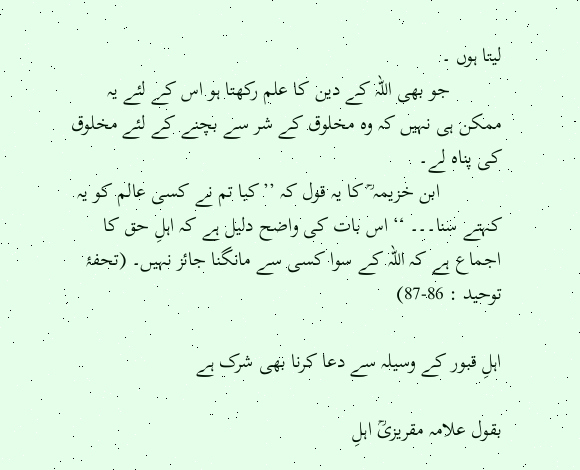لیتا ہوں ۔
          جو بھی اللہ کے دین کا علم رکھتا ہو اس کے لئے یہ ممکن ہی نہیں کہ وہ مخلوق کے شر سے بچنے کے لئے مخلوق کی پناہ لے۔
            ابن خزیمہ ؒ کا یہ قول کہ ’’کیا تم نے کسی عالم کو یہ کہتے سنا۔۔۔ ‘‘ اس بات کی واضح دلیل ہے کہ اہلِ حق کا اجماع ہے کہ اللہ کے سوا کسی سے مانگنا جائز نہیں۔ (تحفۂ توحید : 86-87)

اہلِ قبور کے وسیلہ سے دعا کرنا بھی شرک ہے

بقول علامہ مقریزیؒ اہلِ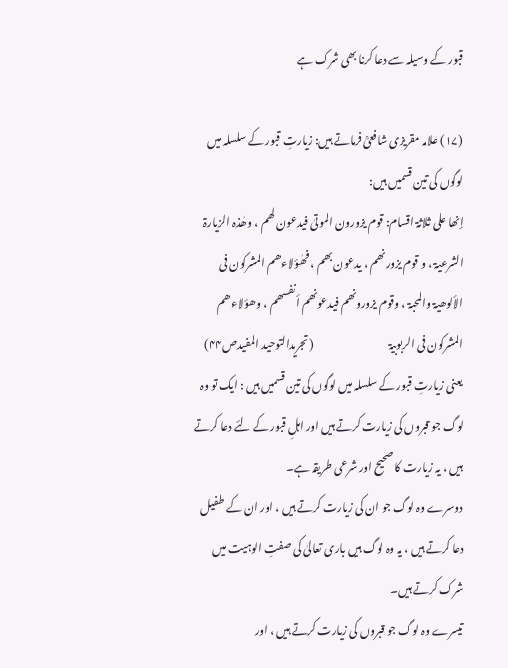قبور کے وسیلہ سے دعا کرنا بھی شرک ہے

(۱۷) علامہ مقریزی شافعیؒ فرماتے ہیں: زیارتِ قبور کے سلسلہ میں لوگوں کی تین قسمیں ہیں:
إنھا علی ثلاثۃ اقسام: قوم یزورون الموتیٰ فیدعون لھم ، وھٰذہ الزیارۃ الشرعیۃ ، و قوم یزورنھم ، یدعون بھم ، فھٰؤلاءھم المشرکون فی الألوھیۃ والمحبۃ ، وقوم یزورونھم فیدعونھم أنفسھم ، وھؤلاءھم المشرکون فی الربوبیۃ                                   (تجریدالتوحید المفیدص۴۴)
یعنی زیارتِ قبور کے سلسلہ میں لوگوں کی تین قسمیں ہیں : ایک تو وہ لوگ جو قبروں کی زیارت کرتے ہیں اور اہلِ قبور کے لئے دعا کرتے ہیں ، یہ زیارت کا صحیح اور شرعی طریقہ ہے۔
دوسرے وہ لوگ جو ان کی زیارت کرتے ہیں ، اور ان کے طفیل دعا کرتے ہیں ، یہ وہ لوگ ہیں باری تعالیٰ کی صفتِ الوہیت میں شرک کرتے ہیں۔
تیسرے وہ لوگ جو قبروں کی زیارت کرتے ہیں ، اور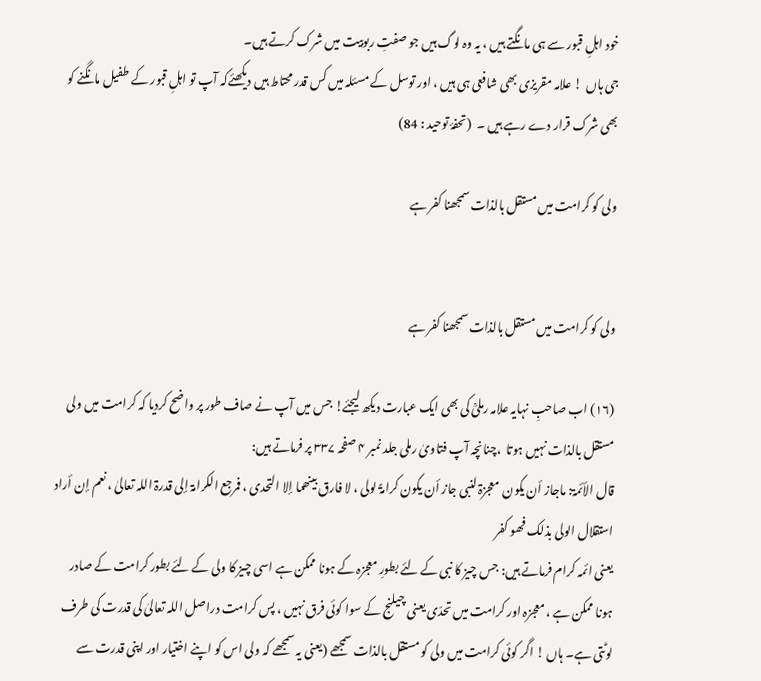خود اہلِ قبور سے ہی مانگتے ہیں ، یہ وہ لوگ ہیں جو صفتِ ربوبیت میں شرک کرتے ہیں۔
جی ہاں  ! علامہ مقریزی بھی شافعی ہی ہیں ، اور توسل کے مسئلہ میں کس قدر محتاط ہیں دیکھئےکہ آپ تو اہلِ قبور کے طفیل مانگنے کو بھی شرک قرار دے رہے ہیں ۔  (تحفۂ توحید : 84)

ولی کو کرامت میں مستقل بالذات سمجھنا کفر ہے


ولی کو کرامت میں مستقل بالذات سمجھنا کفر ہے

(۱۶) اب صاحبِ نہایہ علامہ رملیؒ کی بھی ایک عبارت دیکھ لیجئے! جس میں آپ نے صاف طور پر واضح کردیا کہ کرامت میں ولی مستقل بالذات نہیں ہوتا  ،چنانچہ آپ فتاویٰ رملی جلد نمبر ۴ صفحہ ۳۳۷ پر فرماتے ہیں:
قال الأئمۃ: ماجاز أن یکون  معجزۃ لنبی جاز أن یکون کرامۃً لولی ، لا فارق بینھما إلا التحدی ، فمرجع الکرامۃ إلی قدرۃ اللہ تعالیٰ ، نعم إن أراد استقلال الولی بذلک فھو کفر
یعنی ائمہ کرام فرماتے ہیں: جس چیز کا نبی کے لئے بطورِ معجزہ کے ہونا ممکن ہے اسی چیز کا ولی کے لئے بطور کرامت کے صادر ہونا ممکن ہے ، معجزہ اور کرامت میں تحدّی یعنی چیلنج کے سوا کوئی فرق نہیں ، پس کرامت دراصل اللہ تعالیٰ کی قدرت کی طرف لوٹتی ہے۔ ہاں ! اگر کوئی کرامت میں ولی کو مستقل بالذات سمجھے (یعنی یہ سمجھے کہ ولی اس کو اپنے اختیار اور اپنی قدرت سے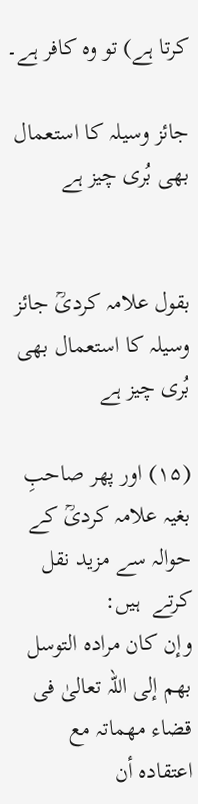کرتا ہے) تو وہ کافر ہے۔

جائز وسیلہ کا استعمال بھی بُری چیز ہے


بقول علامہ کردیؒ جائز وسیلہ کا استعمال بھی بُری چیز ہے

(۱۵) اور پھر صاحبِ بغیہ علامہ کردیؒ کے حوالہ سے مزید نقل کرتے  ہیں:
وإن کان مرادہ التوسل بھم إلی اللہ تعالیٰ فی قضاء مھماتہ مع اعتقادہ أن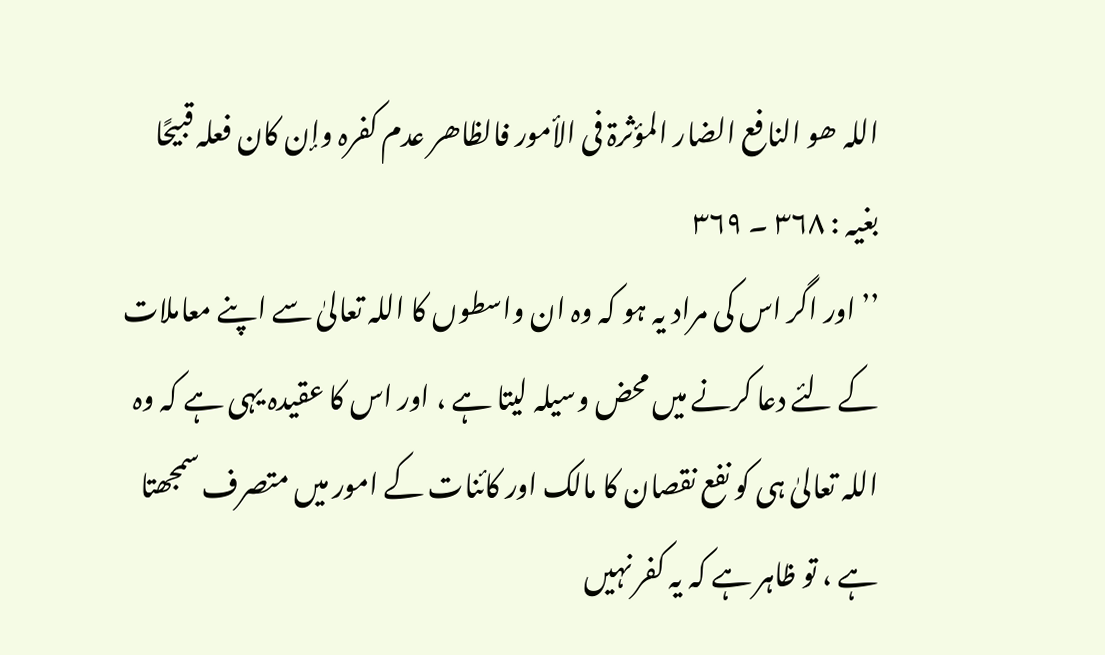اللہ ھو النافع الضار المؤثرۃ فی الأمور فالظاھر عدم کفرہ وإن کان فعلہ قبیحًا                                                                                         بغیہ : ۳۶۸ ۔ ۳۶۹
’’ اور اگر اس کی مراد یہ ہو کہ وہ ان واسطوں کا اللہ تعالیٰ سے اپنے معاملات کے لئے دعا کرنے میں محض وسیلہ لیتا ہے ، اور اس کا عقیدہ یہی ہے کہ وہ اللہ تعالیٰ ہی کو نفع نقصان کا مالک اور کائنات کے امور میں متصرف سمجھتا ہے ، تو ظاہر ہے کہ یہ کفر نہیں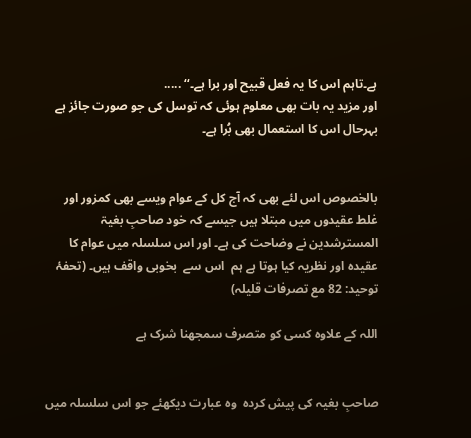ہے۔تاہم اس کا یہ فعل قبیح اور برا ہے۔‘‘ .....
اور مزید یہ بات بھی معلوم ہوئی کہ توسل کی جو صورت جائز ہے بہرحال اس کا استعمال بھی بُرا ہے۔


بالخصوص اس لئے بھی کہ آج کل کے عوام ویسے بھی کمزور اور غلط عقیدوں میں مبتلا ہیں جیسے کہ خود صاحبِ بغیۃ المسترشدین نے وضاحت کی ہے۔ اور اس سلسلہ میں عوام کا عقیدہ اور نظریہ کیا ہوتا ہے ہم  اس سے  بخوبی واقف ہیں۔ (تحفۂ توحید: 82 مع تصرفات قلیلہ)

اللہ کے علاوہ کسی کو متصرف سمجھنا شرک ہے


صاحبِ بغیہ کی پیش کردہ  وہ عبارت دیکھئے جو اس سلسلہ میں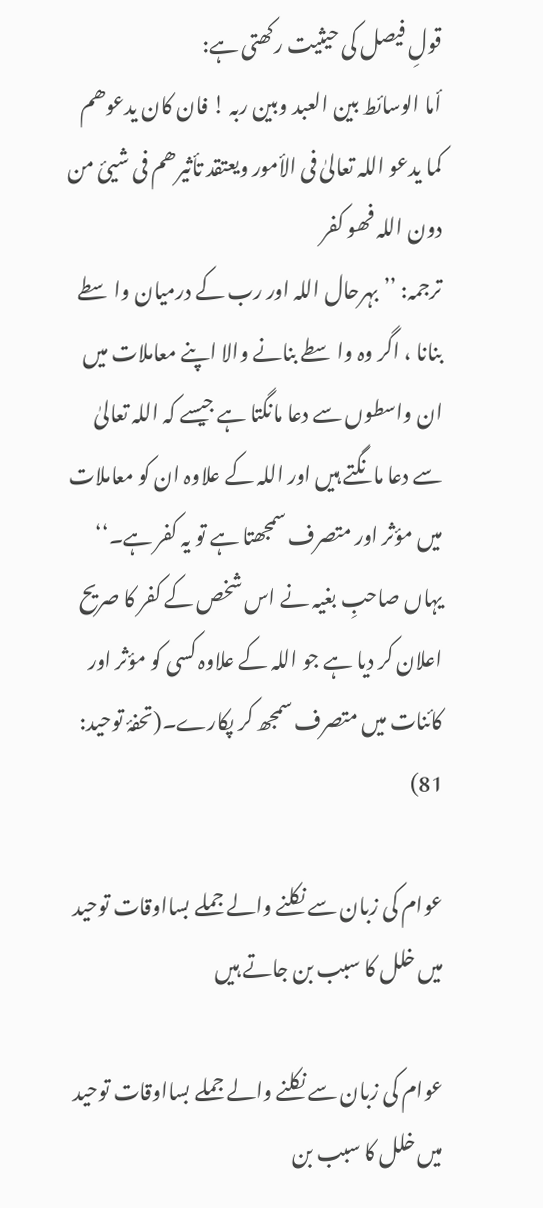قولِ فیصل کی حیثیت رکھتی ہے:
أما الوسائط بین العبد وبین ربہ ! فان کان یدعوھم کما یدعو اللہ تعالیٰ فی الأمور ویعتقد تأثیرھم فی شیئ من دون اللہ فھو کفر
ترجمہ: ’’بہرحال اللہ اور رب کے درمیان واسطے بنانا ، اگر وہ واسطے بنانے والا اپنے معاملات میں ان واسطوں سے دعا مانگتا ہے جیسے کہ اللہ تعالیٰ سے دعا مانگتے ہیں اور اللہ کے علاوہ ان کو معاملات میں مؤثر اور متصرف سمجھتا ہے تو یہ کفر ہے۔‘‘
یہاں صاحبِ بغیہ نے اس شخص کے کفر کا صریح اعلان کر دیا ہے جو اللہ کے علاوہ کسی کو مؤثر اور کائنات میں متصرف سمجھ کر پکارے۔(تحفۂ توحید:  81)

عوام کی زبان سے نکلنے والے جملے بسااوقات توحید میں خلل کا سبب بن جاتے ہیں

عوام کی زبان سے نکلنے والے جملے بسااوقات توحید میں خلل کا سبب بن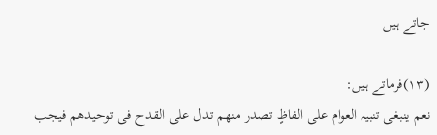جاتے ہیں

(۱۳)فرماتے ہیں:
نعم ینبغی تنبیہ العوام علی الفاظٍ تصدر منھم تدل علی القدح فی توحیدھم فیجب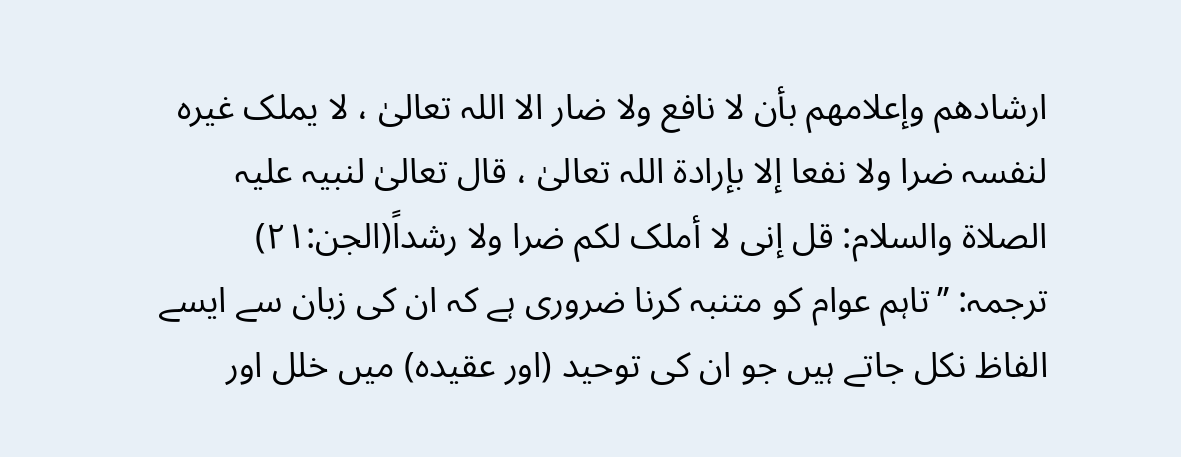ارشادھم وإعلامھم بأن لا نافع ولا ضار الا اللہ تعالیٰ ، لا یملک غیرہ لنفسہ ضرا ولا نفعا إلا بإرادۃ اللہ تعالیٰ ، قال تعالیٰ لنبیہ علیہ الصلاۃ والسلام: قل إنی لا أملک لکم ضرا ولا رشداً(الجن:۲۱)
ترجمہ: ’’تاہم عوام کو متنبہ کرنا ضروری ہے کہ ان کی زبان سے ایسے الفاظ نکل جاتے ہیں جو ان کی توحید (اور عقیدہ) میں خلل اور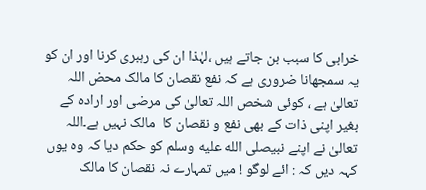خرابی کا سبب بن جاتے ہیں ،لہٰذا ان کی رہبری کرنا اور ان کو یہ سمجھانا ضروری ہے کہ نفع نقصان کا مالک محض اللہ تعالیٰ ہے ، کوئی شخص اللہ تعالیٰ کی مرضی اور ارادہ کے بغیر اپنی ذات کے بھی نفع و نقصان کا  مالک نہیں ہے۔اللہ تعالیٰ نے اپنے نبیصلى الله عليه وسلم کو حکم دیا کہ وہ یوں کہہ دیں کہ : ائے لوگو ! میں تمہارے نہ نقصان کا مالک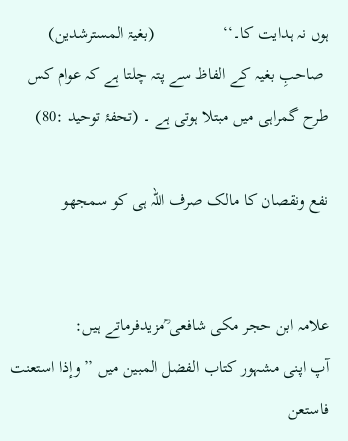ہوں نہ ہدایت کا۔‘‘                (بغیۃ المسترشدین)
 صاحبِ بغیہ کے الفاظ سے پتہ چلتا ہے کہ عوام کس طرح گمراہی میں مبتلا ہوتی ہے ۔ (تحفۂ توحید :80)

نفع ونقصان کا مالک صرف اللہ ہی کو سمجھو


علامہ ابن حجر مکی شافعی ؒمزیدفرماتے ہیں:
آپ اپنی مشہور کتاب الفضل المبین میں ’’وإذا استعنت فاستعن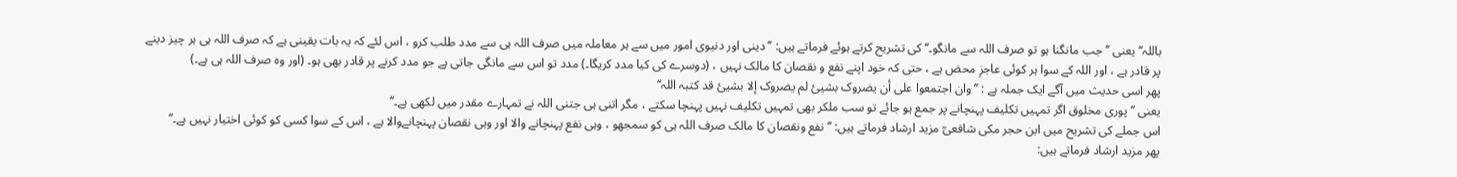باللہ‘‘ یعنی ’’جب مانگنا ہو تو صرف اللہ سے مانگو۔‘‘ کی تشریح کرتے ہوئے فرماتے ہیں: ’’دینی اور دنیوی امور میں سے ہر معاملہ میں صرف اللہ ہی سے مدد طلب کرو ، اس لئے کہ یہ بات یقینی ہے کہ صرف اللہ ہی ہر چیز دینے پر قادر ہے ، اور اللہ کے سوا ہر کوئی عاجزِ محض ہے ، حتی کہ خود اپنے نفع و نقصان کا مالک نہیں ، (دوسرے کی کیا مدد کریگا۔) مدد تو اس سے مانگی جاتی ہے جو مدد کرنے پر قادر بھی ہو۔ (اور وہ صرف اللہ ہی ہے۔)
پھر اسی حدیث میں آگے ایک جملہ ہے : ’’وان اجتمعوا علی أن یضروک بشیئ لم یضروک إلا بشیئ قد کتبہ اللہ‘‘
یعنی ’’پوری مخلوق اگر تمہیں تکلیف پہنچانے پر جمع ہو جائے تو سب ملکر بھی تمہیں تکلیف نہیں پہنچا سکتے ، مگر اتنی ہی جتنی اللہ نے تمہارے مقدر میں لکھی ہے۔‘‘
اس جملے کی تشریح میں ابن حجر مکی شافعیؒ مزید ارشاد فرماتے ہیں: ’’نفع ونقصان کا مالک صرف اللہ ہی کو سمجھو ، وہی نفع پہنچانے والا اور وہی نقصان پہنچانےوالا ہے ، اس کے سوا کسی کو کوئی اختیار نہیں ہے۔‘‘
پھر مزید ارشاد فرماتے ہیں: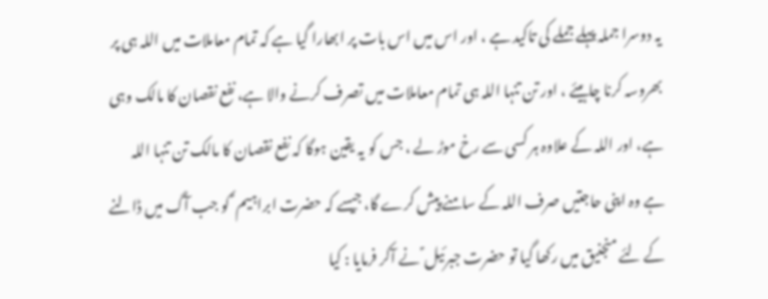یہ دوسرا جملہ پہلے جملے کی تاکید ہے ، اور اس میں اس بات پر ابھارا گیا ہے کہ تمام معاملات میں اللہ ہی پر بھروسہ کرنا چاہیئے ، اور تن تنہا اللہ ہی تمام معاملات میں تصرف کرنے والا ہے، نفع نقصان کا مالک وہی ہے، اور اللہ کے علاوہ ہر کسی سے رخ موڑ لے ، جس کو یہ یقین ہوگا کہ نفع نقصان کا مالک تن تنہا اللہ ہے وہ اپنی حاجتیں صرف اللہ کے سامنے پیش کرے گا، جیسے کہ حضرت ابراہیم ؑ کو جب آگ میں ڈالنے کے لئے منجنیق میں رکھا گیا تو حضرت جبرئیل ؑ نے آکر فرمایا : کیا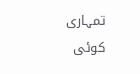تمہاری کوئی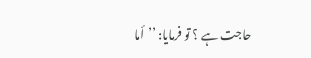حاجت ہے ؟ تو فرمایا: ’’أما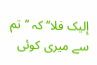إلیک فلا‘‘ کہ ’’تم سے میری کوئی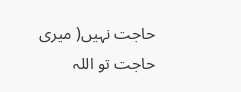حاجت نہیں( میری حاجت تو اللہ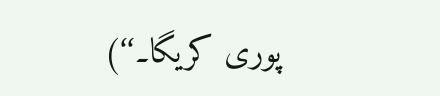پوری کریگا۔‘‘)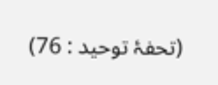(تحفۂ توحید : 76)